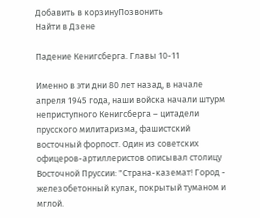Добавить в корзинуПозвонить
Найти в Дзене

Падение Кенигсберга. Главы 10-11

Именно в эти дни 80 лет назад, в начале апреля 1945 года, наши войска начали штурм неприступного Кенигсберга – цитадели прусского милитаризма, фашистский восточный форпост. Один из советских офицеров-артиллеристов описывал столицу Восточной Пруссии: "Страна-каземат! Город - железобетонный кулак, покрытый туманом и мглой.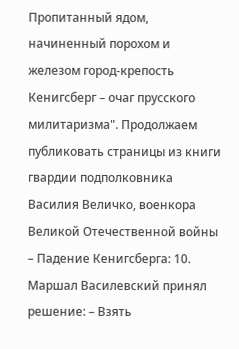Пропитанный ядом, начиненный порохом и железом город-крепость Кенигсберг – очаг прусского милитаризма". Продолжаем публиковать страницы из книги гвардии подполковника Василия Величко, военкора Великой Отечественной войны – Падение Кенигсберга: 10. Маршал Василевский принял решение: – Взять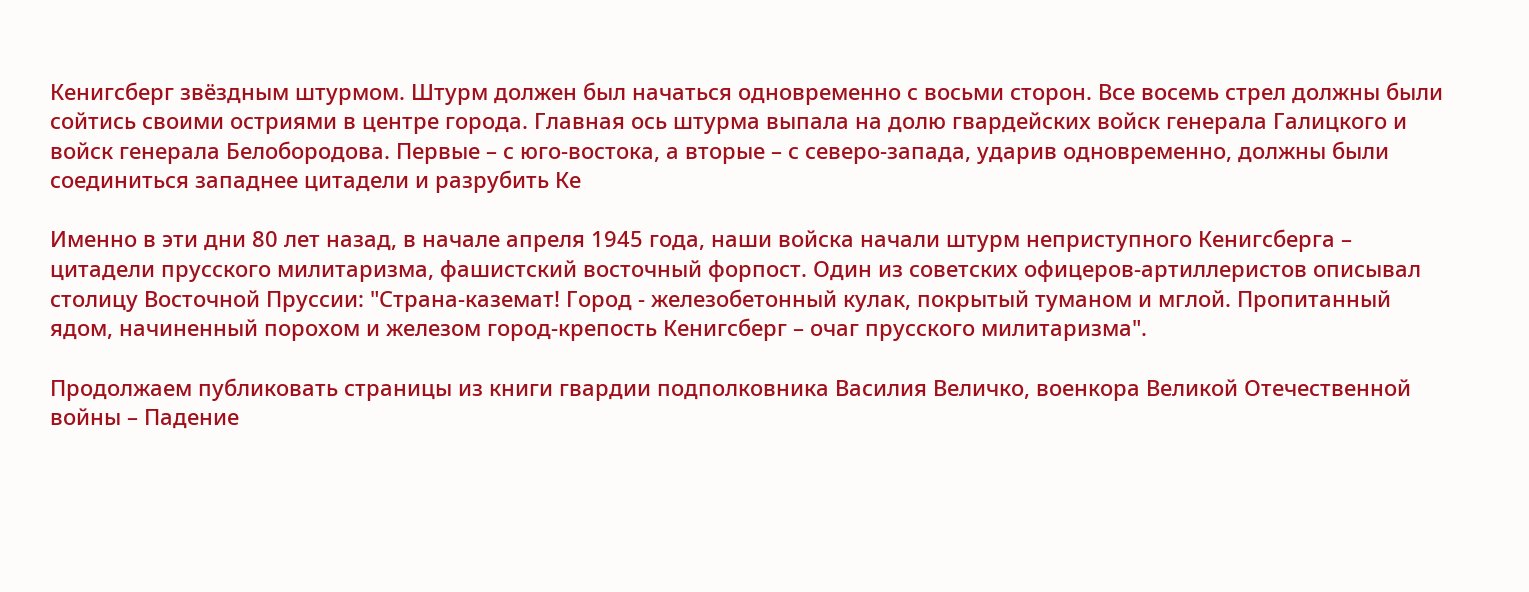Кенигсберг звёздным штурмом. Штурм должен был начаться одновременно с восьми сторон. Все восемь стрел должны были сойтись своими остриями в центре города. Главная ось штурма выпала на долю гвардейских войск генерала Галицкого и войск генерала Белобородова. Первые – с юго-востока, а вторые – с северо-запада, ударив одновременно, должны были соединиться западнее цитадели и разрубить Ке

Именно в эти дни 80 лет назад, в начале апреля 1945 года, наши войска начали штурм неприступного Кенигсберга – цитадели прусского милитаризма, фашистский восточный форпост. Один из советских офицеров-артиллеристов описывал столицу Восточной Пруссии: "Страна-каземат! Город - железобетонный кулак, покрытый туманом и мглой. Пропитанный ядом, начиненный порохом и железом город-крепость Кенигсберг – очаг прусского милитаризма".

Продолжаем публиковать страницы из книги гвардии подполковника Василия Величко, военкора Великой Отечественной войны – Падение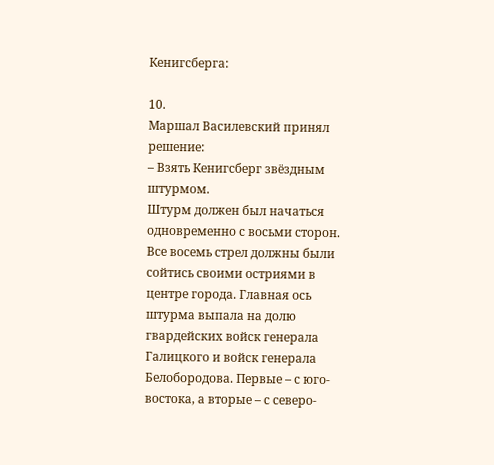Кенигсберга:

10.
Маршал Василевский принял решение:
– Взять Кенигсберг звёздным штурмом.
Штурм должен был начаться одновременно с восьми сторон. Все восемь стрел должны были сойтись своими остриями в центре города. Главная ось штурма выпала на долю гвардейских войск генерала Галицкого и войск генерала Белобородова. Первые – с юго-востока, а вторые – с северо-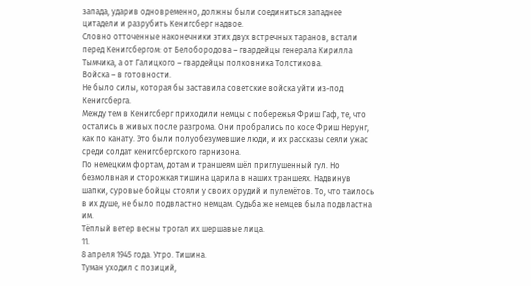запада, ударив одновременно, должны были соединиться западнее цитадели и разрубить Кенигсберг надвое.
Словно отточенные наконечники этих двух встречных таранов, встали перед Кенигсбергом: от Белобородова – гвардейцы генерала Кирилла Тымчика, а от Галицкого – гвардейцы полковника Толстикова.
Войска – в готовности.
Не было силы, которая бы заставила советские войска уйти из-под Кенигсберга.
Между тем в Кенигсберг приходили немцы с побережья Фриш Гаф, те, что остались в живых после разгрома. Они пробрались по косе Фриш Нерунг, как по канату. Это были полуобезумевшие люди, и их рассказы сеяли ужас среди солдат кенигсбергского гарнизона.
По немецким фортам, дотам и траншеям шёл приглушенный гул. Но безмолвная и сторожкая тишина царила в наших траншеях. Надвинув шапки, суровые бойцы стояли у своих орудий и пулемётов. То, что таилось в их душе, не было подвластно немцам. Судьба же немцев была подвластна им.
Тёплый ветер весны трогал их шершавые лица.
11.
8 апреля 1945 года. Утро. Тишина.
Туман уходил с позиций,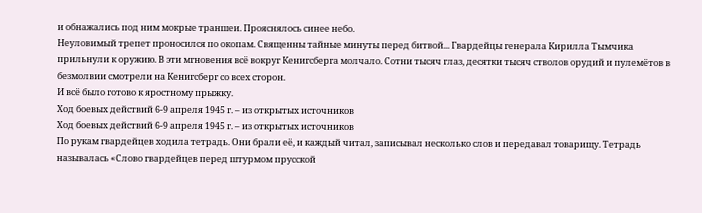и обнажались под ним мокрые траншеи. Прояснялось синее небо.
Неуловимый трепет проносился по окопам. Священны тайные минуты перед битвой... Гвардейцы генерала Кирилла Тымчика прильнули к оружию. В эти мгновения всё вокруг Кенигсберга молчало. Сотни тысяч глаз, десятки тысяч стволов орудий и пулемётов в безмолвии смотрели на Кенигсберг со всех сторон.
И всё было готово к яростному прыжку.
Ход боевых действий 6-9 апреля 1945 г. – из открытых источников
Ход боевых действий 6-9 апреля 1945 г. – из открытых источников
По рукам гвардейцев ходила тетрадь. Они брали её, и каждый читал, записывал несколько слов и передавал товарищу. Тетрадь называлась «Слово гвардейцев перед штурмом прусской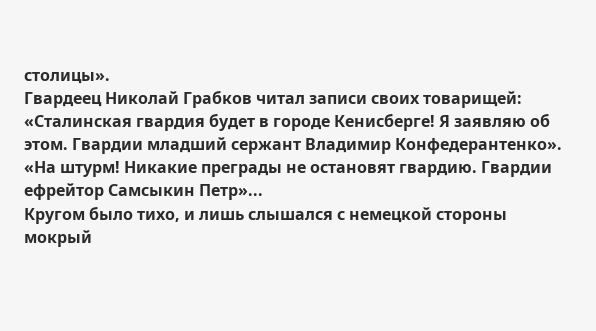столицы».
Гвардеец Николай Грабков читал записи своих товарищей:
«Сталинская гвардия будет в городе Кенисберге! Я заявляю об этом. Гвардии младший сержант Владимир Конфедерантенко».
«На штурм! Никакие преграды не остановят гвардию. Гвардии ефрейтор Самсыкин Петр»...
Кругом было тихо, и лишь слышался с немецкой стороны мокрый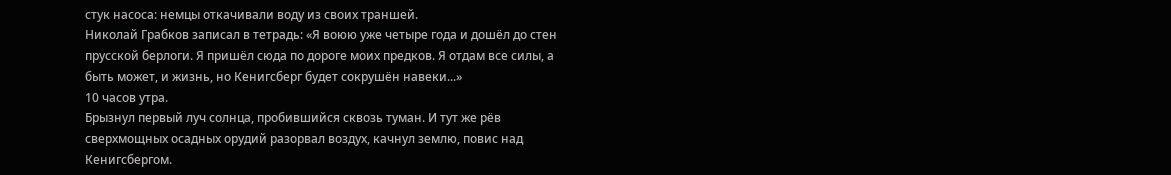стук насоса: немцы откачивали воду из своих траншей.
Николай Грабков записал в тетрадь: «Я воюю уже четыре года и дошёл до стен прусской берлоги. Я пришёл сюда по дороге моих предков. Я отдам все силы, а быть может, и жизнь, но Кенигсберг будет сокрушён навеки...»
10 часов утра.
Брызнул первый луч солнца, пробившийся сквозь туман. И тут же рёв сверхмощных осадных орудий разорвал воздух, качнул землю, повис над Кенигсбергом.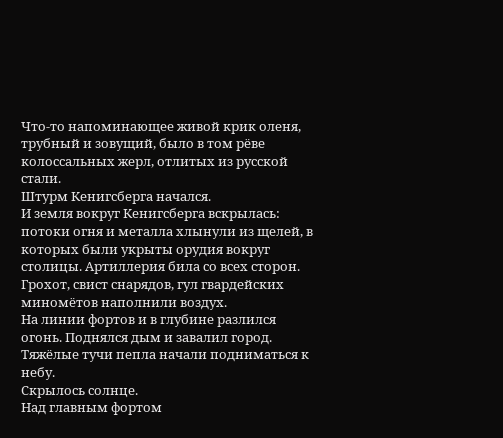Что-то напоминающее живой крик оленя, трубный и зовущий, было в том рёве колоссальных жерл, отлитых из русской стали.
Штурм Кенигсберга начался.
И земля вокруг Кенигсберга вскрылась: потоки огня и металла хлынули из щелей, в которых были укрыты орудия вокруг столицы. Артиллерия била со всех сторон. Грохот, свист снарядов, гул гвардейских миномётов наполнили воздух.
На линии фортов и в глубине разлился огонь. Поднялся дым и завалил город. Тяжёлые тучи пепла начали подниматься к небу.
Скрылось солнце.
Над главным фортом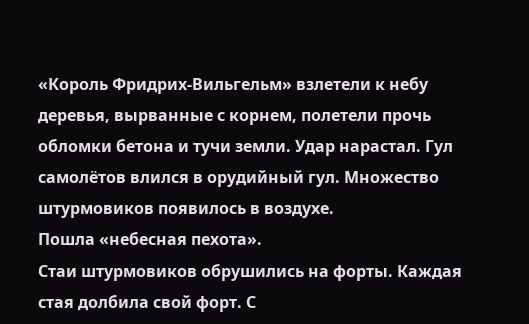«Король Фридрих-Вильгельм» взлетели к небу деревья, вырванные с корнем, полетели прочь обломки бетона и тучи земли. Удар нарастал. Гул самолётов влился в орудийный гул. Множество штурмовиков появилось в воздухе.
Пошла «небесная пехота».
Стаи штурмовиков обрушились на форты. Каждая стая долбила свой форт. С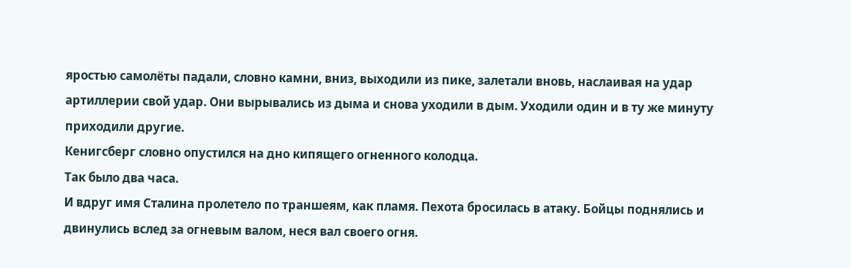яростью самолёты падали, словно камни, вниз, выходили из пике, залетали вновь, наслаивая на удар артиллерии свой удар. Они вырывались из дыма и снова уходили в дым. Уходили один и в ту же минуту приходили другие.
Кенигсберг словно опустился на дно кипящего огненного колодца.
Так было два часа.
И вдруг имя Сталина пролетело по траншеям, как пламя. Пехота бросилась в атаку. Бойцы поднялись и двинулись вслед за огневым валом, неся вал своего огня.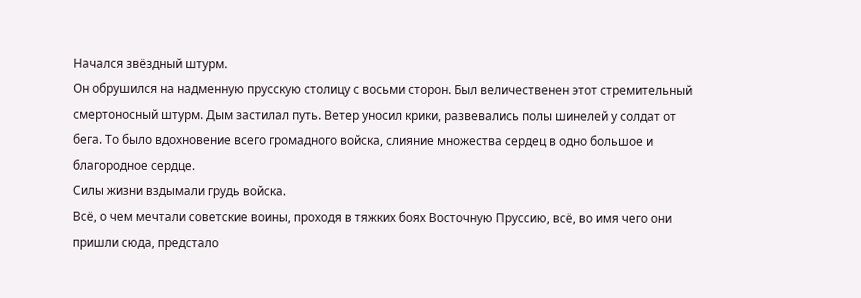Начался звёздный штурм.
Он обрушился на надменную прусскую столицу с восьми сторон. Был величественен этот стремительный смертоносный штурм. Дым застилал путь. Ветер уносил крики, развевались полы шинелей у солдат от бега. То было вдохновение всего громадного войска, слияние множества сердец в одно большое и благородное сердце.
Силы жизни вздымали грудь войска.
Всё, о чем мечтали советские воины, проходя в тяжких боях Восточную Пруссию, всё, во имя чего они пришли сюда, предстало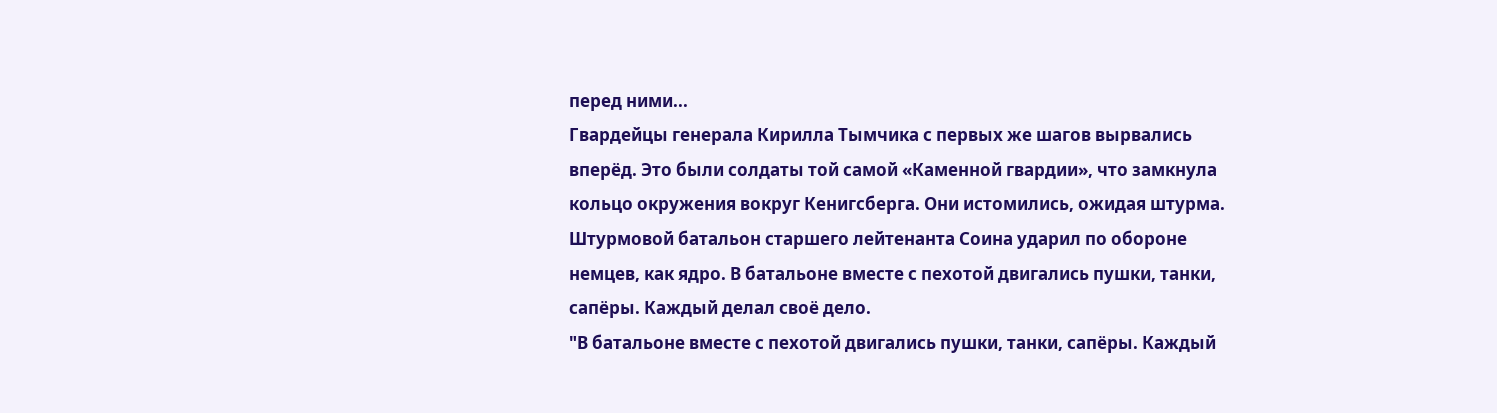перед ними...
Гвардейцы генерала Кирилла Тымчика с первых же шагов вырвались вперёд. Это были солдаты той самой «Каменной гвардии», что замкнула кольцо окружения вокруг Кенигсберга. Они истомились, ожидая штурма. Штурмовой батальон старшего лейтенанта Соина ударил по обороне немцев, как ядро. В батальоне вместе с пехотой двигались пушки, танки, сапёры. Каждый делал своё дело.
"В батальоне вместе с пехотой двигались пушки, танки, сапёры. Каждый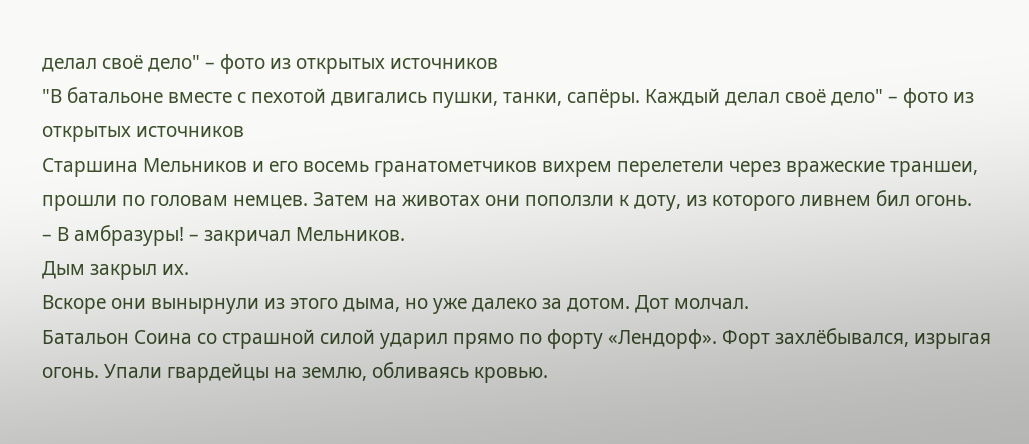делал своё дело" – фото из открытых источников
"В батальоне вместе с пехотой двигались пушки, танки, сапёры. Каждый делал своё дело" – фото из открытых источников
Старшина Мельников и его восемь гранатометчиков вихрем перелетели через вражеские траншеи, прошли по головам немцев. Затем на животах они поползли к доту, из которого ливнем бил огонь.
– В амбразуры! – закричал Мельников.
Дым закрыл их.
Вскоре они вынырнули из этого дыма, но уже далеко за дотом. Дот молчал.
Батальон Соина со страшной силой ударил прямо по форту «Лендорф». Форт захлёбывался, изрыгая огонь. Упали гвардейцы на землю, обливаясь кровью.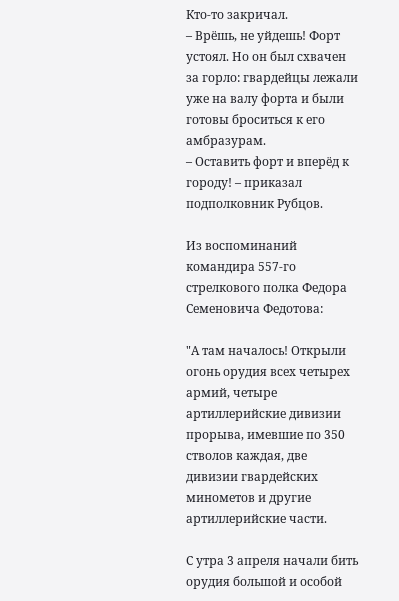Кто-то закричал.
– Врёшь, не уйдешь! Форт устоял. Но он был схвачен за горло: гвардейцы лежали уже на валу форта и были готовы броситься к его амбразурам.
– Оставить форт и вперёд к городу! – приказал подполковник Рубцов.

Из воспоминаний командира 557-го стрелкового полка Федора Семеновича Федотова:

"А там началось! Открыли огонь орудия всех четырех армий, четыре артиллерийские дивизии прорыва, имевшие по 350 стволов каждая, две дивизии гвардейских минометов и другие артиллерийские части.

С утра 3 апреля начали бить орудия большой и особой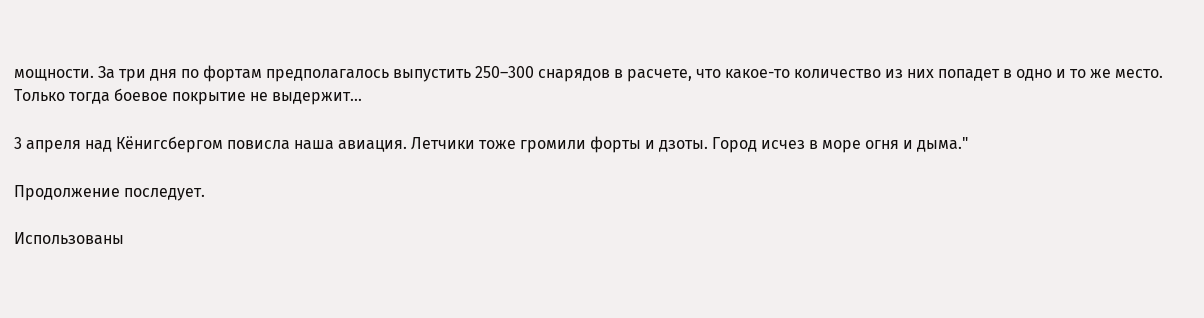мощности. За три дня по фортам предполагалось выпустить 250–300 снарядов в расчете, что какое-то количество из них попадет в одно и то же место. Только тогда боевое покрытие не выдержит...

3 апреля над Кёнигсбергом повисла наша авиация. Летчики тоже громили форты и дзоты. Город исчез в море огня и дыма."

Продолжение последует.

Использованы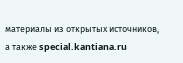материалы из открытых источников, а также special.kantiana.ru